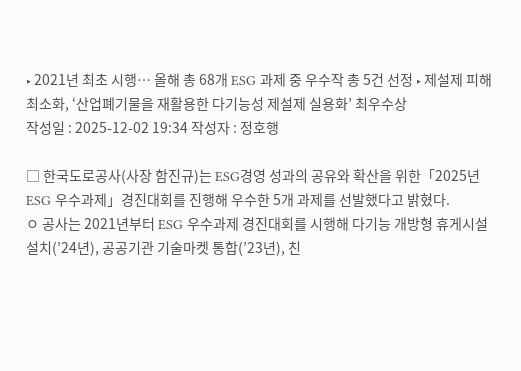‣ 2021년 최초 시행… 올해 총 68개 ESG 과제 중 우수작 총 5건 선정 ‣ 제설제 피해 최소화, ‘산업폐기물을 재활용한 다기능성 제설제 실용화’ 최우수상
작성일 : 2025-12-02 19:34 작성자 : 정호행

□ 한국도로공사(사장 함진규)는 ESG경영 성과의 공유와 확산을 위한「2025년 ESG 우수과제」경진대회를 진행해 우수한 5개 과제를 선발했다고 밝혔다.
ㅇ 공사는 2021년부터 ESG 우수과제 경진대회를 시행해 다기능 개방형 휴게시설 설치(’24년), 공공기관 기술마켓 통합(’23년), 친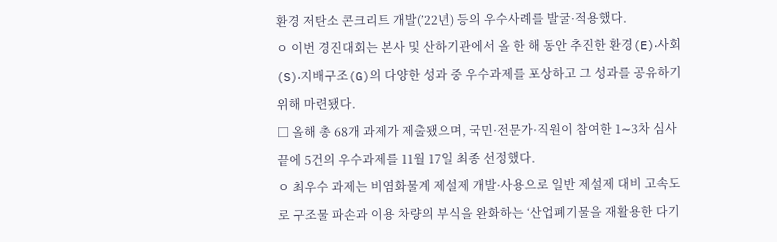환경 저탄소 콘크리트 개발(’22년) 등의 우수사례를 발굴·적용했다.
ㅇ 이번 경진대회는 본사 및 산하기관에서 올 한 해 동안 추진한 환경(E)‧사회(S)‧지배구조(G)의 다양한 성과 중 우수과제를 포상하고 그 성과를 공유하기 위해 마련됐다.
□ 올해 총 68개 과제가 제출됐으며, 국민·전문가·직원이 참여한 1∼3차 심사 끝에 5건의 우수과제를 11월 17일 최종 선정했다.
ㅇ 최우수 과제는 비염화물계 제설제 개발·사용으로 일반 제설제 대비 고속도로 구조물 파손과 이용 차량의 부식을 완화하는 ‘산업폐기물을 재활용한 다기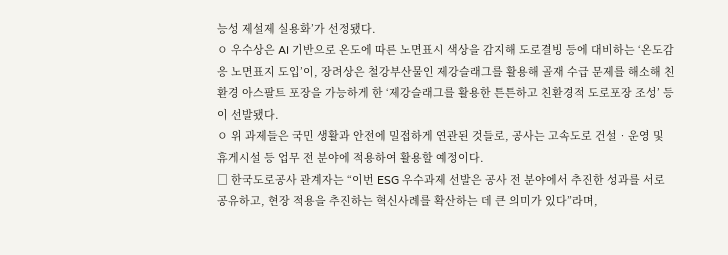능성 제설제 실용화’가 선정됐다.
ㅇ 우수상은 AI 기반으로 온도에 따른 노면표시 색상을 감지해 도로결빙 등에 대비하는 ‘온도감응 노면표지 도입’이, 장려상은 철강부산물인 제강슬래그를 활용해 골재 수급 문제를 해소해 친환경 아스팔트 포장을 가능하게 한 ‘제강슬래그를 활용한 튼튼하고 친환경적 도로포장 조성’ 등이 선발됐다.
ㅇ 위 과제들은 국민 생활과 안전에 밀접하게 연관된 것들로, 공사는 고속도로 건설‧운영 및 휴게시설 등 업무 전 분야에 적용하여 활용할 예정이다.
□ 한국도로공사 관계자는 “이번 ESG 우수과제 선발은 공사 전 분야에서 추진한 성과를 서로 공유하고, 현장 적용을 추진하는 혁신사례를 확산하는 데 큰 의미가 있다”라며,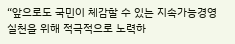“앞으로도 국민이 체감할 수 있는 지속가능경영 실천을 위해 적극적으로 노력하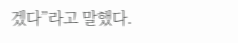겠다”라고 말했다.